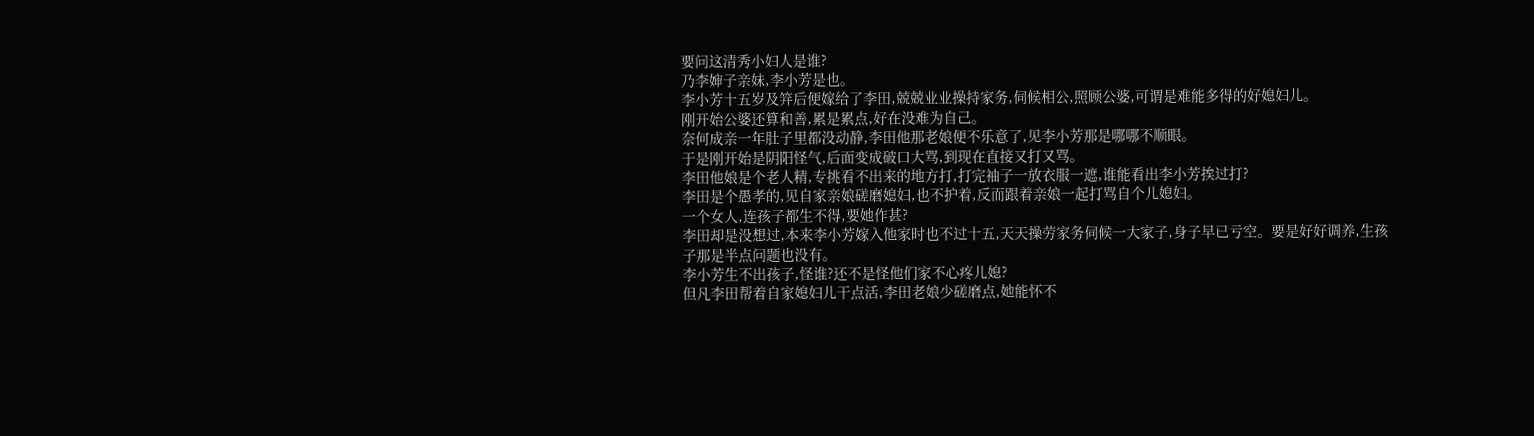要问这清秀小妇人是谁?
乃李婶子亲妹,李小芳是也。
李小芳十五岁及笄后便嫁给了李田,兢兢业业操持家务,伺候相公,照顾公婆,可谓是难能多得的好媳妇儿。
刚开始公婆还算和善,累是累点,好在没难为自己。
奈何成亲一年肚子里都没动静,李田他那老娘便不乐意了,见李小芳那是哪哪不顺眼。
于是刚开始是阴阳怪气,后面变成破口大骂,到现在直接又打又骂。
李田他娘是个老人精,专挑看不出来的地方打,打完袖子一放衣服一遮,谁能看出李小芳挨过打?
李田是个愚孝的,见自家亲娘磋磨媳妇,也不护着,反而跟着亲娘一起打骂自个儿媳妇。
一个女人,连孩子都生不得,要她作甚?
李田却是没想过,本来李小芳嫁入他家时也不过十五,天天操劳家务伺候一大家子,身子早已亏空。要是好好调养,生孩子那是半点问题也没有。
李小芳生不出孩子,怪谁?还不是怪他们家不心疼儿媳?
但凡李田帮着自家媳妇儿干点活,李田老娘少磋磨点,她能怀不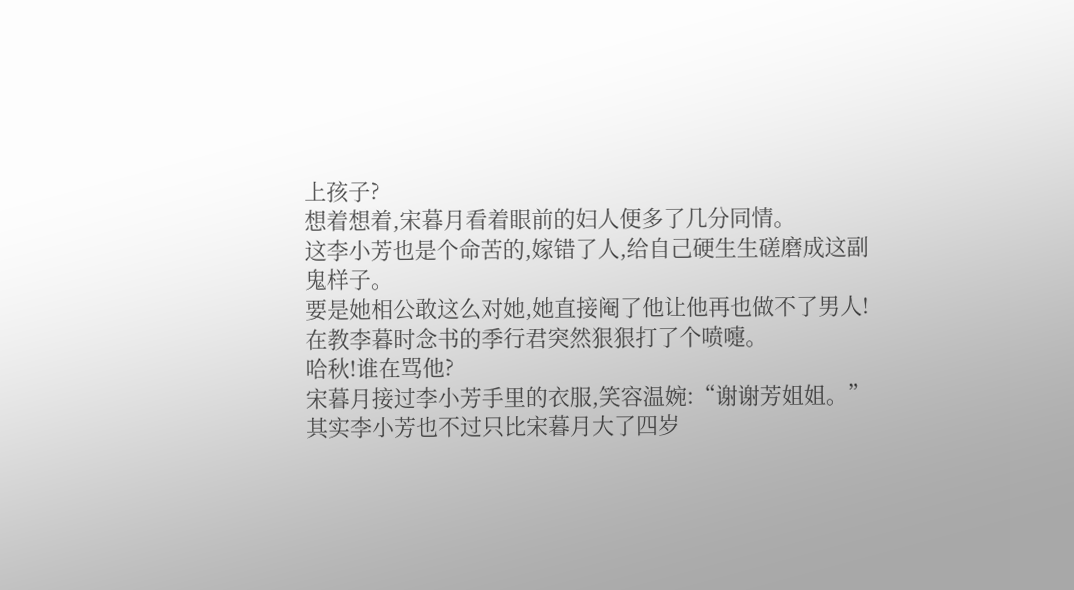上孩子?
想着想着,宋暮月看着眼前的妇人便多了几分同情。
这李小芳也是个命苦的,嫁错了人,给自己硬生生磋磨成这副鬼样子。
要是她相公敢这么对她,她直接阉了他让他再也做不了男人!
在教李暮时念书的季行君突然狠狠打了个喷嚏。
哈秋!谁在骂他?
宋暮月接过李小芳手里的衣服,笑容温婉:“谢谢芳姐姐。”
其实李小芳也不过只比宋暮月大了四岁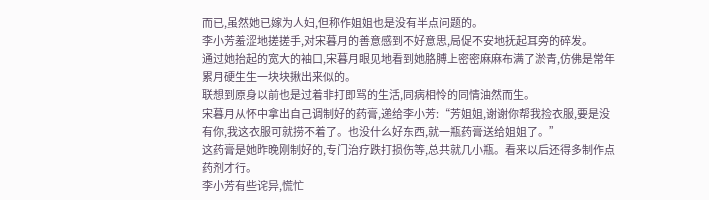而已,虽然她已嫁为人妇,但称作姐姐也是没有半点问题的。
李小芳羞涩地搓搓手,对宋暮月的善意感到不好意思,局促不安地抚起耳旁的碎发。
通过她抬起的宽大的袖口,宋暮月眼见地看到她胳膊上密密麻麻布满了淤青,仿佛是常年累月硬生生一块块揪出来似的。
联想到原身以前也是过着非打即骂的生活,同病相怜的同情油然而生。
宋暮月从怀中拿出自己调制好的药膏,递给李小芳:“芳姐姐,谢谢你帮我捡衣服,要是没有你,我这衣服可就捞不着了。也没什么好东西,就一瓶药膏送给姐姐了。”
这药膏是她昨晚刚制好的,专门治疗跌打损伤等,总共就几小瓶。看来以后还得多制作点药剂才行。
李小芳有些诧异,慌忙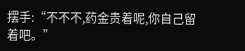摆手:“不不不,药金贵着呢,你自己留着吧。”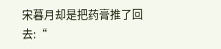宋暮月却是把药膏推了回去:“